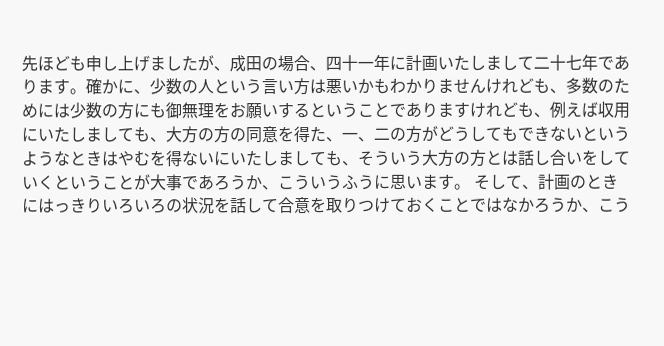先ほども申し上げましたが、成田の場合、四十一年に計画いたしまして二十七年であります。確かに、少数の人という言い方は悪いかもわかりませんけれども、多数のためには少数の方にも御無理をお願いするということでありますけれども、例えば収用にいたしましても、大方の方の同意を得た、一、二の方がどうしてもできないというようなときはやむを得ないにいたしましても、そういう大方の方とは話し合いをしていくということが大事であろうか、こういうふうに思います。 そして、計画のときにはっきりいろいろの状況を話して合意を取りつけておくことではなかろうか、こう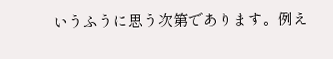いうふうに思う次第であります。例え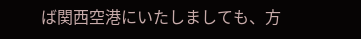ば関西空港にいたしましても、方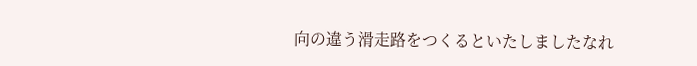向の違う滑走路をつくるといたしましたなれ